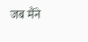जब मैंने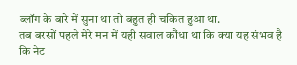ब्लॉग के बारे में सुना था तो बहुत ही चकित हुआ था.
तब बरसों पहले मेरे मन में यही सवाल कौंधा था कि क्या यह संभव है कि नेट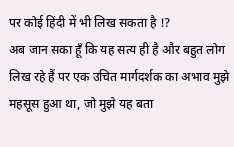पर कोई हिंदी में भी लिख सकता है !?
अब जान सका हूँ कि यह सत्य ही है और बहुत लोग लिख रहे हैं पर एक उचित मार्गदर्शक का अभाव मुझे महसूस हुआ था, जो मुझे यह बता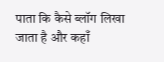पाता कि कैसे ब्लॉग लिखा जाता है और कहाँ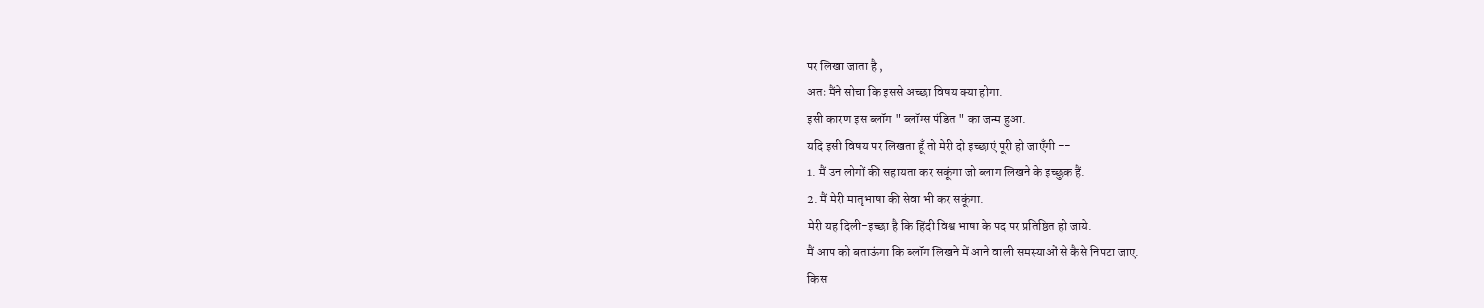पर लिखा जाता है ,
अतः मैंने सोचा कि इससे अच्छा विषय क्या होगा.
इसी कारण इस ब्लॉग " ब्लॉग्स पंडित " का जन्म हुआ.
यदि इसी विषय पर लिखता हूँ तो मेरी दो इच्छाएं पूरी हो जाएँगी --
1. मैं उन लोगों की सहायता कर सकूंगा जो ब्लाग लिखने के इच्छुक हैं.
2. मैं मेरी मातृभाषा की सेवा भी कर सकूंगा.
मेरी यह दिली-इच्छा है कि हिंदी विश्व भाषा के पद पर प्रतिष्ठित हो जाये.
मैं आप को बताऊंगा कि ब्लॉग लिखने में आने वाली समस्याओं से कैसे निपटा जाए.
किस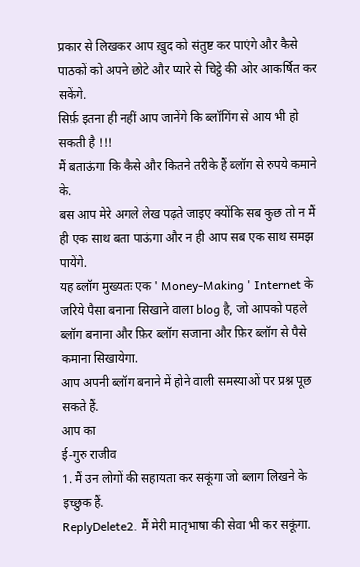प्रकार से लिखकर आप ख़ुद को संतुष्ट कर पाएंगे और कैसे पाठकों को अपने छोटे और प्यारे से चिट्ठे की ओर आकर्षित कर सकेंगे.
सिर्फ़ इतना ही नहीं आप जानेंगे कि ब्लॉगिंग से आय भी हो सकती है !!!
मैं बताऊंगा कि कैसे और कितने तरीके हैं ब्लॉग से रुपये कमाने के.
बस आप मेरे अगले लेख पढ़ते जाइए क्योंकि सब कुछ तो न मैं ही एक साथ बता पाऊंगा और न ही आप सब एक साथ समझ पायेंगे.
यह ब्लॉग मुख्यतः एक ' Money-Making ' Internet के जरिये पैसा बनाना सिखाने वाला blog है, जो आपको पहले ब्लॉग बनाना और फ़िर ब्लॉग सजाना और फ़िर ब्लॉग से पैसे कमाना सिखायेगा.
आप अपनी ब्लॉग बनाने में होने वाली समस्याओं पर प्रश्न पूछ सकते हैं.
आप का
ई-गुरु राजीव
1. मैं उन लोगों की सहायता कर सकूंगा जो ब्लाग लिखने के इच्छुक हैं.
ReplyDelete2. मैं मेरी मातृभाषा की सेवा भी कर सकूंगा.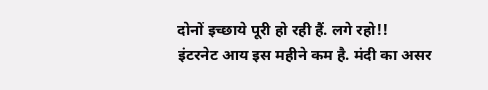दोनों इच्छाये पूरी हो रही हैं. लगे रहो!!
इंटरनेट आय इस महीने कम है. मंदी का असर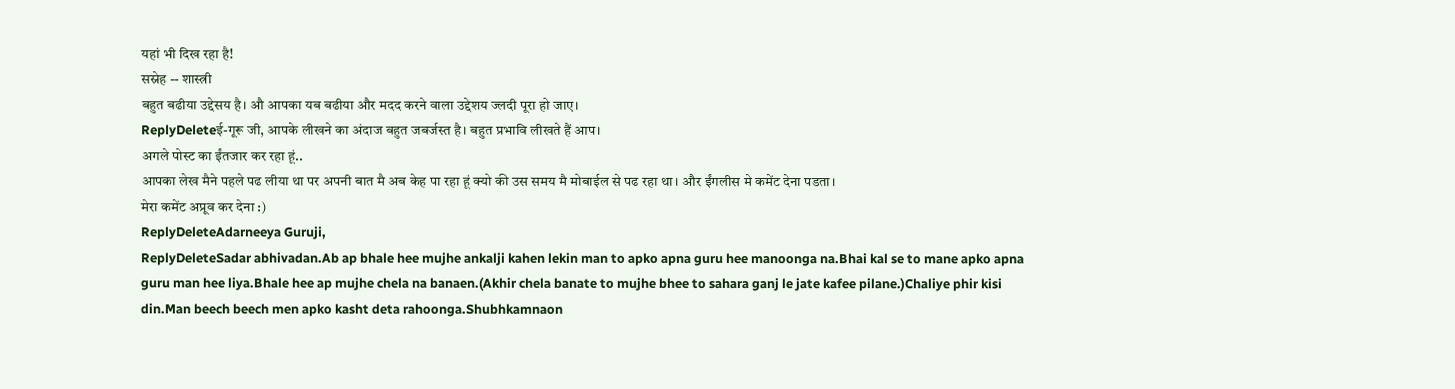यहां भी दिख रहा है!
सस्नेह -- शास्त्री
बहुत बढीया उद्देसय है। औ आपका यब बढीया और मदद करने वाला उद्देशय ज्लदी पूरा हो जाए।
ReplyDeleteई-गूरू जी, आपके लीखने का अंदाज बहुत जबर्जस्त है। बहुत प्रभावि लीखते हैं आप।
अगले पोस्ट का ईंतजार कर रहा हूं..
आपका लेख मैने पहले पढ लीया था पर अपनी बात मै अब केह पा रहा हूं क्यो की उस समय मै मोबाईल से पढ रहा था। और ईंगलीस मे कमेंट देना पडता।
मेरा कमेंट अप्रूव कर देना :)
ReplyDeleteAdarneeya Guruji,
ReplyDeleteSadar abhivadan.Ab ap bhale hee mujhe ankalji kahen lekin man to apko apna guru hee manoonga na.Bhai kal se to mane apko apna guru man hee liya.Bhale hee ap mujhe chela na banaen.(Akhir chela banate to mujhe bhee to sahara ganj le jate kafee pilane.)Chaliye phir kisi din.Man beech beech men apko kasht deta rahoonga.Shubhkamnaon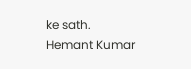ke sath.
Hemant Kumar